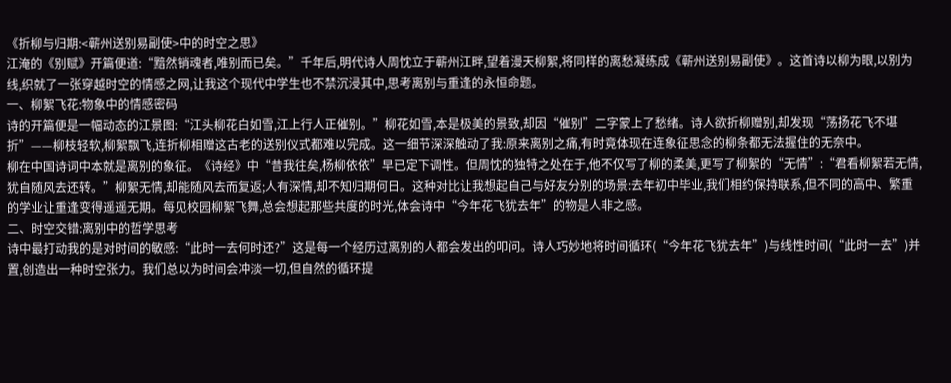《折柳与归期:<蕲州送别易副使>中的时空之思》
江淹的《别赋》开篇便道:“黯然销魂者,唯别而已矣。”千年后,明代诗人周忱立于蕲州江畔,望着漫天柳絮,将同样的离愁凝练成《蕲州送别易副使》。这首诗以柳为眼,以别为线,织就了一张穿越时空的情感之网,让我这个现代中学生也不禁沉浸其中,思考离别与重逢的永恒命题。
一、柳絮飞花:物象中的情感密码
诗的开篇便是一幅动态的江景图:“江头柳花白如雪,江上行人正催别。”柳花如雪,本是极美的景致,却因“催别”二字蒙上了愁绪。诗人欲折柳赠别,却发现“荡扬花飞不堪折”——柳枝轻软,柳絮飘飞,连折柳相赠这古老的送别仪式都难以完成。这一细节深深触动了我:原来离别之痛,有时竟体现在连象征思念的柳条都无法握住的无奈中。
柳在中国诗词中本就是离别的象征。《诗经》中“昔我往矣,杨柳依依”早已定下调性。但周忱的独特之处在于,他不仅写了柳的柔美,更写了柳絮的“无情”:“君看柳絮若无情,犹自随风去还转。”柳絮无情,却能随风去而复返;人有深情,却不知归期何日。这种对比让我想起自己与好友分别的场景:去年初中毕业,我们相约保持联系,但不同的高中、繁重的学业让重逢变得遥遥无期。每见校园柳絮飞舞,总会想起那些共度的时光,体会诗中“今年花飞犹去年”的物是人非之感。
二、时空交错:离别中的哲学思考
诗中最打动我的是对时间的敏感:“此时一去何时还?”这是每一个经历过离别的人都会发出的叩问。诗人巧妙地将时间循环(“今年花飞犹去年”)与线性时间(“此时一去”)并置,创造出一种时空张力。我们总以为时间会冲淡一切,但自然的循环提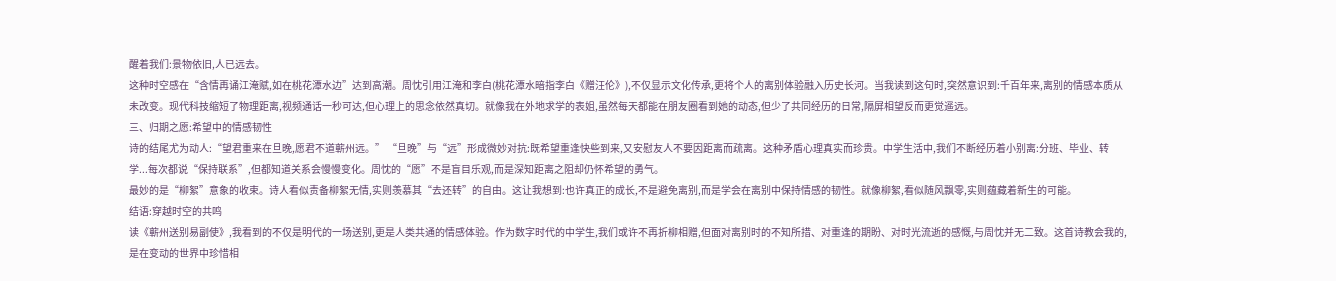醒着我们:景物依旧,人已远去。
这种时空感在“含情再诵江淹赋,如在桃花潭水边”达到高潮。周忱引用江淹和李白(桃花潭水暗指李白《赠汪伦》),不仅显示文化传承,更将个人的离别体验融入历史长河。当我读到这句时,突然意识到:千百年来,离别的情感本质从未改变。现代科技缩短了物理距离,视频通话一秒可达,但心理上的思念依然真切。就像我在外地求学的表姐,虽然每天都能在朋友圈看到她的动态,但少了共同经历的日常,隔屏相望反而更觉遥远。
三、归期之愿:希望中的情感韧性
诗的结尾尤为动人:“望君重来在旦晚,愿君不道蕲州远。” “旦晚”与“远”形成微妙对抗:既希望重逢快些到来,又安慰友人不要因距离而疏离。这种矛盾心理真实而珍贵。中学生活中,我们不断经历着小别离:分班、毕业、转学...每次都说“保持联系”,但都知道关系会慢慢变化。周忱的“愿”不是盲目乐观,而是深知距离之阻却仍怀希望的勇气。
最妙的是“柳絮”意象的收束。诗人看似责备柳絮无情,实则羡慕其“去还转”的自由。这让我想到:也许真正的成长,不是避免离别,而是学会在离别中保持情感的韧性。就像柳絮,看似随风飘零,实则蕴藏着新生的可能。
结语:穿越时空的共鸣
读《蕲州送别易副使》,我看到的不仅是明代的一场送别,更是人类共通的情感体验。作为数字时代的中学生,我们或许不再折柳相赠,但面对离别时的不知所措、对重逢的期盼、对时光流逝的感慨,与周忱并无二致。这首诗教会我的,是在变动的世界中珍惜相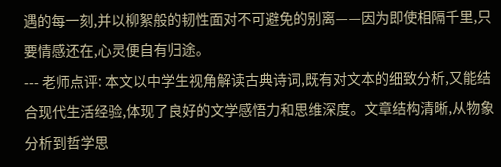遇的每一刻,并以柳絮般的韧性面对不可避免的别离——因为即使相隔千里,只要情感还在,心灵便自有归途。
--- 老师点评: 本文以中学生视角解读古典诗词,既有对文本的细致分析,又能结合现代生活经验,体现了良好的文学感悟力和思维深度。文章结构清晰,从物象分析到哲学思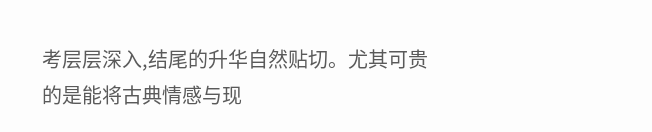考层层深入,结尾的升华自然贴切。尤其可贵的是能将古典情感与现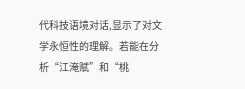代科技语境对话,显示了对文学永恒性的理解。若能在分析“江淹赋”和“桃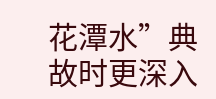花潭水”典故时更深入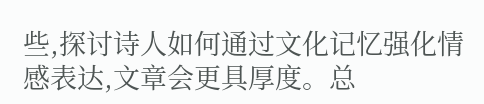些,探讨诗人如何通过文化记忆强化情感表达,文章会更具厚度。总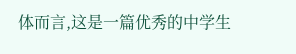体而言,这是一篇优秀的中学生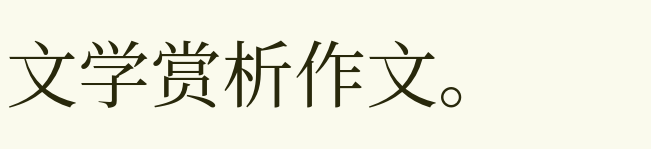文学赏析作文。